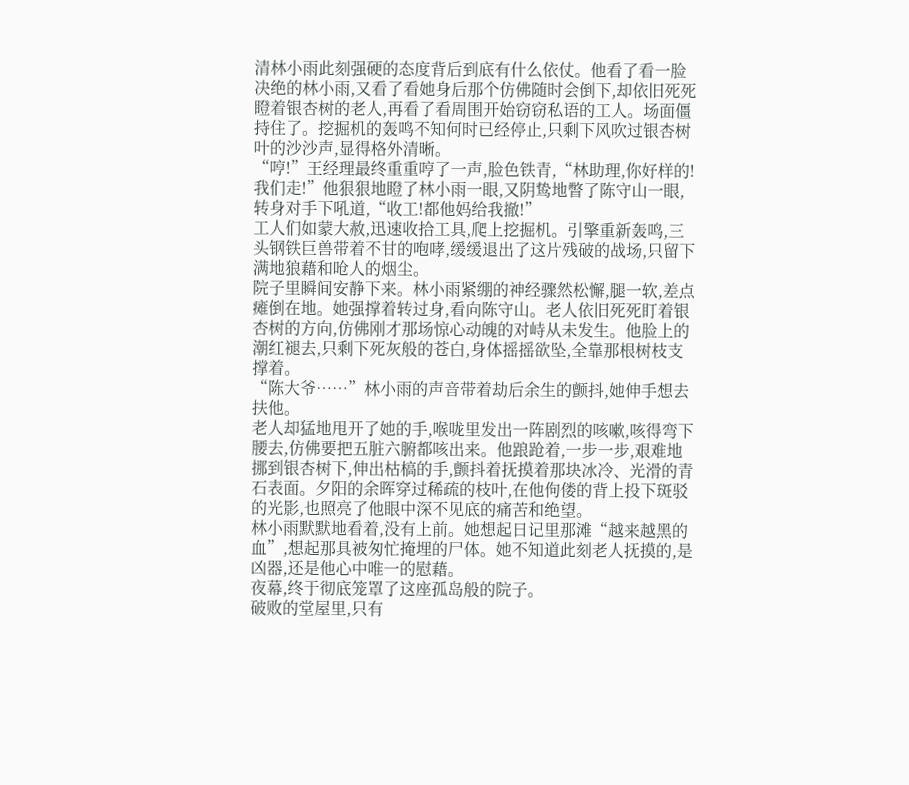清林小雨此刻强硬的态度背后到底有什么依仗。他看了看一脸决绝的林小雨,又看了看她身后那个仿佛随时会倒下,却依旧死死瞪着银杏树的老人,再看了看周围开始窃窃私语的工人。场面僵持住了。挖掘机的轰鸣不知何时已经停止,只剩下风吹过银杏树叶的沙沙声,显得格外清晰。
“哼!”王经理最终重重哼了一声,脸色铁青,“林助理,你好样的!我们走!”他狠狠地瞪了林小雨一眼,又阴鸷地瞥了陈守山一眼,转身对手下吼道,“收工!都他妈给我撤!”
工人们如蒙大赦,迅速收拾工具,爬上挖掘机。引擎重新轰鸣,三头钢铁巨兽带着不甘的咆哮,缓缓退出了这片残破的战场,只留下满地狼藉和呛人的烟尘。
院子里瞬间安静下来。林小雨紧绷的神经骤然松懈,腿一软,差点瘫倒在地。她强撑着转过身,看向陈守山。老人依旧死死盯着银杏树的方向,仿佛刚才那场惊心动魄的对峙从未发生。他脸上的潮红褪去,只剩下死灰般的苍白,身体摇摇欲坠,全靠那根树枝支撑着。
“陈大爷……”林小雨的声音带着劫后余生的颤抖,她伸手想去扶他。
老人却猛地甩开了她的手,喉咙里发出一阵剧烈的咳嗽,咳得弯下腰去,仿佛要把五脏六腑都咳出来。他踉跄着,一步一步,艰难地挪到银杏树下,伸出枯槁的手,颤抖着抚摸着那块冰冷、光滑的青石表面。夕阳的余晖穿过稀疏的枝叶,在他佝偻的背上投下斑驳的光影,也照亮了他眼中深不见底的痛苦和绝望。
林小雨默默地看着,没有上前。她想起日记里那滩“越来越黑的血”,想起那具被匆忙掩埋的尸体。她不知道此刻老人抚摸的,是凶器,还是他心中唯一的慰藉。
夜幕,终于彻底笼罩了这座孤岛般的院子。
破败的堂屋里,只有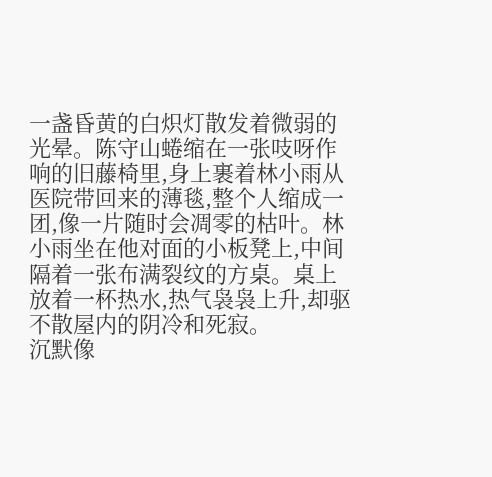一盏昏黄的白炽灯散发着微弱的光晕。陈守山蜷缩在一张吱呀作响的旧藤椅里,身上裹着林小雨从医院带回来的薄毯,整个人缩成一团,像一片随时会凋零的枯叶。林小雨坐在他对面的小板凳上,中间隔着一张布满裂纹的方桌。桌上放着一杯热水,热气袅袅上升,却驱不散屋内的阴冷和死寂。
沉默像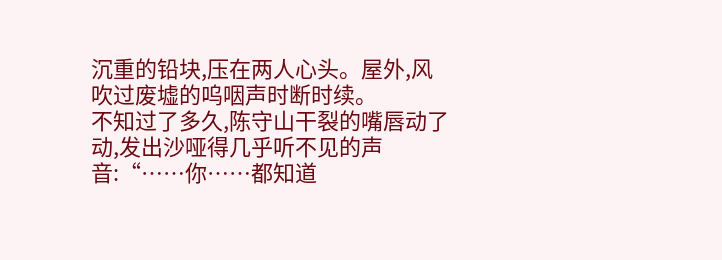沉重的铅块,压在两人心头。屋外,风吹过废墟的呜咽声时断时续。
不知过了多久,陈守山干裂的嘴唇动了动,发出沙哑得几乎听不见的声音:“……你……都知道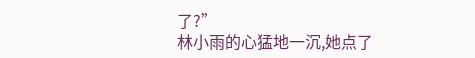了?”
林小雨的心猛地一沉,她点了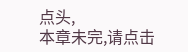点头,
本章未完,请点击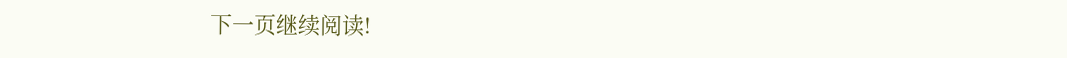下一页继续阅读!